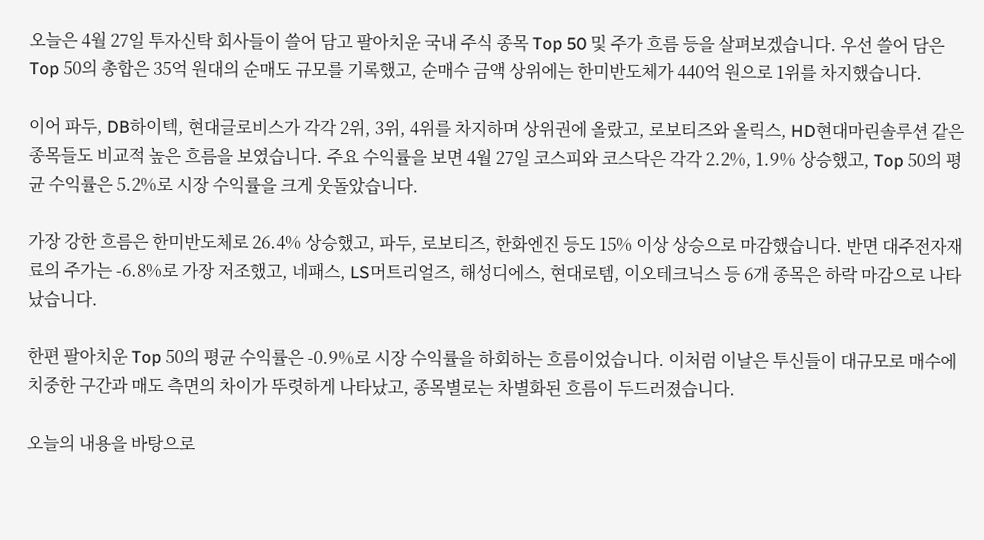오늘은 4월 27일 투자신탁 회사들이 쓸어 담고 팔아치운 국내 주식 종목 Top 50 및 주가 흐름 등을 살펴보겠습니다. 우선 쓸어 담은 Top 50의 총합은 35억 원대의 순매도 규모를 기록했고, 순매수 금액 상위에는 한미반도체가 440억 원으로 1위를 차지했습니다.

이어 파두, DB하이텍, 현대글로비스가 각각 2위, 3위, 4위를 차지하며 상위권에 올랐고, 로보티즈와 올릭스, HD현대마린솔루션 같은 종목들도 비교적 높은 흐름을 보였습니다. 주요 수익률을 보면 4월 27일 코스피와 코스닥은 각각 2.2%, 1.9% 상승했고, Top 50의 평균 수익률은 5.2%로 시장 수익률을 크게 웃돌았습니다.

가장 강한 흐름은 한미반도체로 26.4% 상승했고, 파두, 로보티즈, 한화엔진 등도 15% 이상 상승으로 마감했습니다. 반면 대주전자재료의 주가는 -6.8%로 가장 저조했고, 네패스, LS머트리얼즈, 해성디에스, 현대로템, 이오테크닉스 등 6개 종목은 하락 마감으로 나타났습니다.

한편 팔아치운 Top 50의 평균 수익률은 -0.9%로 시장 수익률을 하회하는 흐름이었습니다. 이처럼 이날은 투신들이 대규모로 매수에 치중한 구간과 매도 측면의 차이가 뚜렷하게 나타났고, 종목별로는 차별화된 흐름이 두드러졌습니다.

오늘의 내용을 바탕으로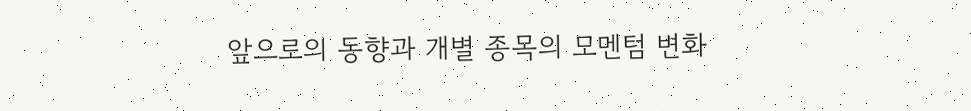앞으로의 동향과 개별 종목의 모멘텀 변화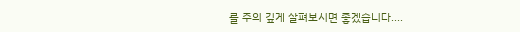를 주의 깊게 살펴보시면 좋겠습니다....